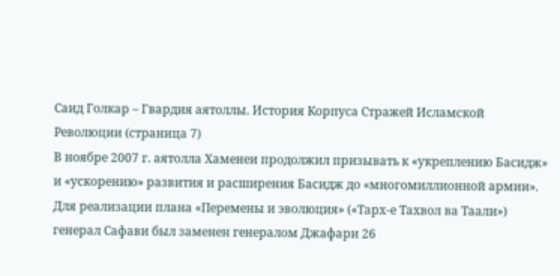Саид Голкар – Гвардия аятоллы. История Корпуса Стражей Исламской Революции (страница 7)
В ноябре 2007 г. аятолла Хаменеи продолжил призывать к «укреплению Басидж» и «ускорению» развития и расширения Басидж до «многомиллионной армии». Для реализации плана «Перемены и эволюция» («Тарх-е Тахвол ва Таали») генерал Сафави был заменен генералом Джафари 26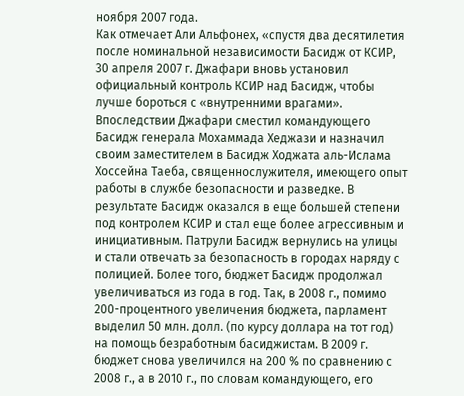ноября 2007 года.
Как отмечает Али Альфонех, «спустя два десятилетия после номинальной независимости Басидж от КСИР, 30 апреля 2007 г. Джафари вновь установил официальный контроль КСИР над Басидж, чтобы лучше бороться с «внутренними врагами».
Впоследствии Джафари сместил командующего Басидж генерала Мохаммада Хеджази и назначил своим заместителем в Басидж Ходжата аль-Ислама Хоссейна Таеба, священнослужителя, имеющего опыт работы в службе безопасности и разведке. В результате Басидж оказался в еще большей степени под контролем КСИР и стал еще более агрессивным и инициативным. Патрули Басидж вернулись на улицы и стали отвечать за безопасность в городах наряду с полицией. Более того, бюджет Басидж продолжал увеличиваться из года в год. Так, в 2008 г., помимо 200-процентного увеличения бюджета, парламент выделил 50 млн. долл. (по курсу доллара на тот год) на помощь безработным басиджистам. В 2009 г. бюджет снова увеличился на 200 % по сравнению с 2008 г., а в 2010 г., по словам командующего, его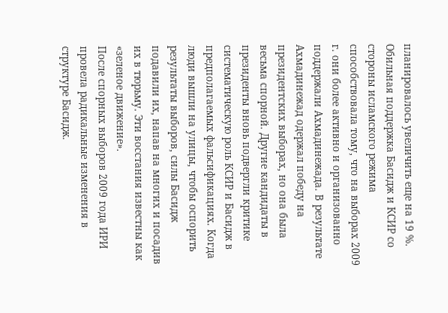планировалось увеличить еще на 19 %.
Обильная поддержка Басидж и КСИР со стороны исламского режима способствовала тому, что на выборах 2009 г. они более активно и организованно поддержали Ахмадинежада. В результате Ахмадинежад одержал победу на президентских выборах, но она была весьма спорной. Другие кандидаты в президенты вновь подвергли критике систематическую роль КСИР и Басидж в предполагаемых фальсификациях. Когда люди вышли на улицы, чтобы оспорить результаты выборов, силы Басидж подавили их, напав на многих и посадив их в тюрьму. Эти восстания известны как «зеленое движение».
После спорных выборов 2009 года ИРИ провела радикальные изменения в структуре Басидж.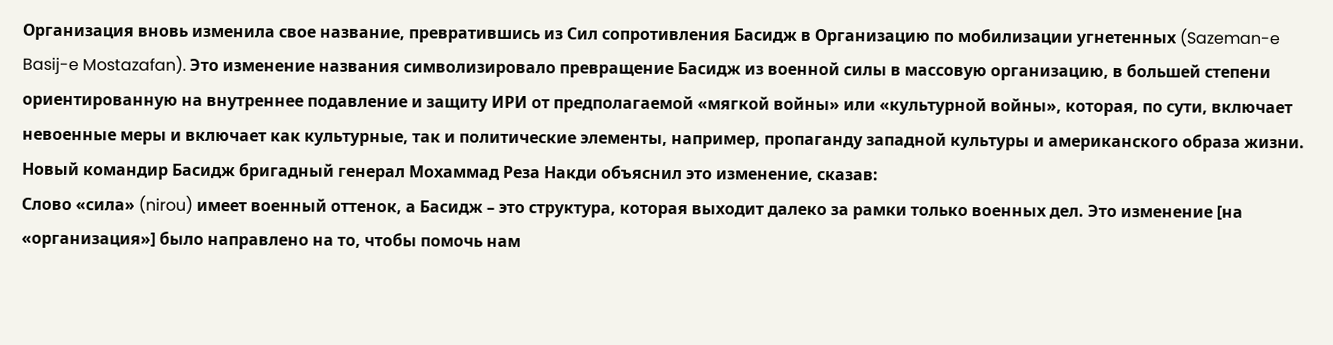Организация вновь изменила свое название, превратившись из Сил сопротивления Басидж в Организацию по мобилизации угнетенных (Sazeman-e Basij-e Mostazafan). Это изменение названия символизировало превращение Басидж из военной силы в массовую организацию, в большей степени ориентированную на внутреннее подавление и защиту ИРИ от предполагаемой «мягкой войны» или «культурной войны», которая, по сути, включает невоенные меры и включает как культурные, так и политические элементы, например, пропаганду западной культуры и американского образа жизни. Новый командир Басидж бригадный генерал Мохаммад Реза Накди объяснил это изменение, сказав:
Слово «сила» (nirou) имеет военный оттенок, а Басидж – это структура, которая выходит далеко за рамки только военных дел. Это изменение [на «организация»] было направлено на то, чтобы помочь нам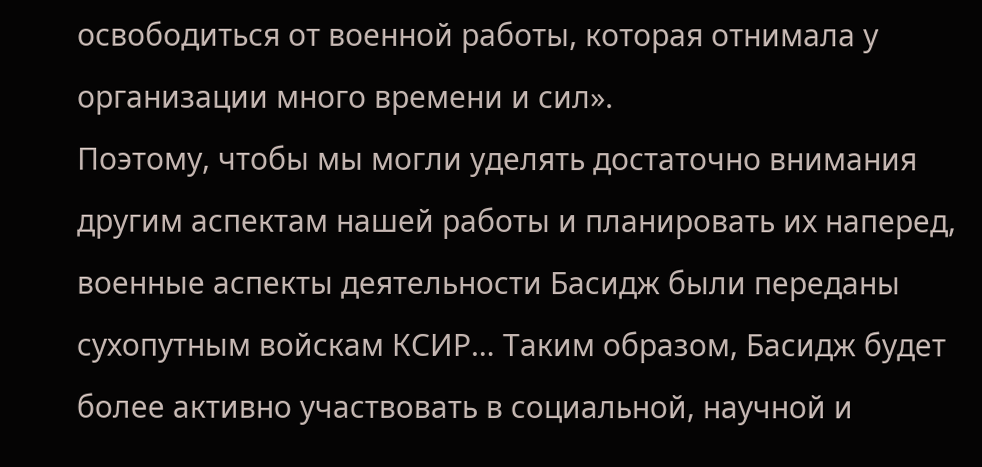освободиться от военной работы, которая отнимала у организации много времени и сил».
Поэтому, чтобы мы могли уделять достаточно внимания другим аспектам нашей работы и планировать их наперед, военные аспекты деятельности Басидж были переданы сухопутным войскам КСИР… Таким образом, Басидж будет более активно участвовать в социальной, научной и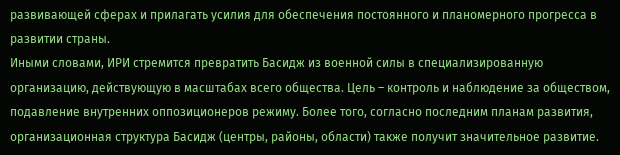развивающей сферах и прилагать усилия для обеспечения постоянного и планомерного прогресса в развитии страны.
Иными словами, ИРИ стремится превратить Басидж из военной силы в специализированную организацию, действующую в масштабах всего общества. Цель – контроль и наблюдение за обществом, подавление внутренних оппозиционеров режиму. Более того, согласно последним планам развития, организационная структура Басидж (центры, районы, области) также получит значительное развитие.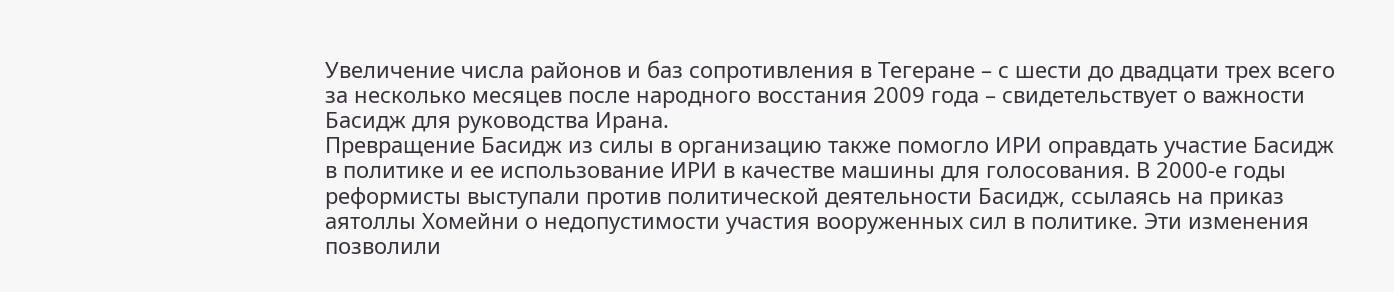Увеличение числа районов и баз сопротивления в Тегеране – с шести до двадцати трех всего за несколько месяцев после народного восстания 2009 года – свидетельствует о важности Басидж для руководства Ирана.
Превращение Басидж из силы в организацию также помогло ИРИ оправдать участие Басидж в политике и ее использование ИРИ в качестве машины для голосования. В 2000-е годы реформисты выступали против политической деятельности Басидж, ссылаясь на приказ аятоллы Хомейни о недопустимости участия вооруженных сил в политике. Эти изменения позволили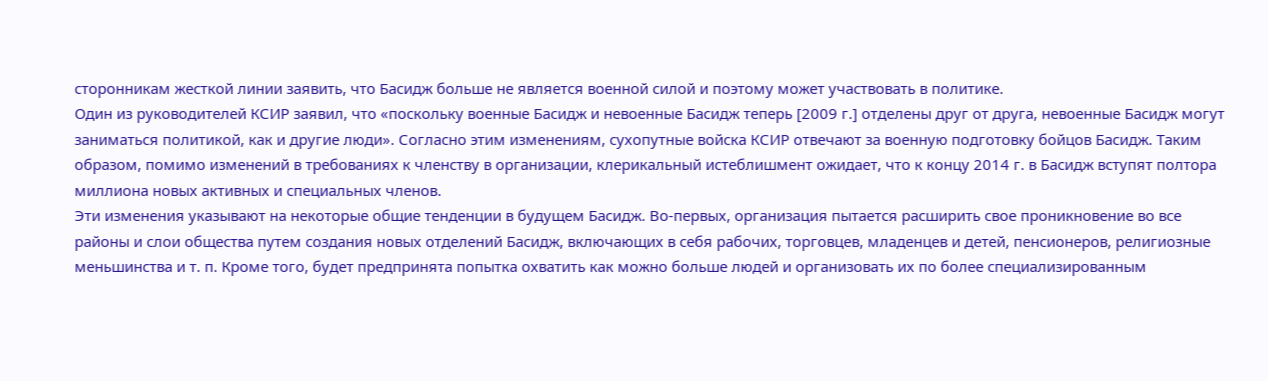сторонникам жесткой линии заявить, что Басидж больше не является военной силой и поэтому может участвовать в политике.
Один из руководителей КСИР заявил, что «поскольку военные Басидж и невоенные Басидж теперь [2009 г.] отделены друг от друга, невоенные Басидж могут заниматься политикой, как и другие люди». Согласно этим изменениям, сухопутные войска КСИР отвечают за военную подготовку бойцов Басидж. Таким образом, помимо изменений в требованиях к членству в организации, клерикальный истеблишмент ожидает, что к концу 2014 г. в Басидж вступят полтора миллиона новых активных и специальных членов.
Эти изменения указывают на некоторые общие тенденции в будущем Басидж. Во-первых, организация пытается расширить свое проникновение во все районы и слои общества путем создания новых отделений Басидж, включающих в себя рабочих, торговцев, младенцев и детей, пенсионеров, религиозные меньшинства и т. п. Кроме того, будет предпринята попытка охватить как можно больше людей и организовать их по более специализированным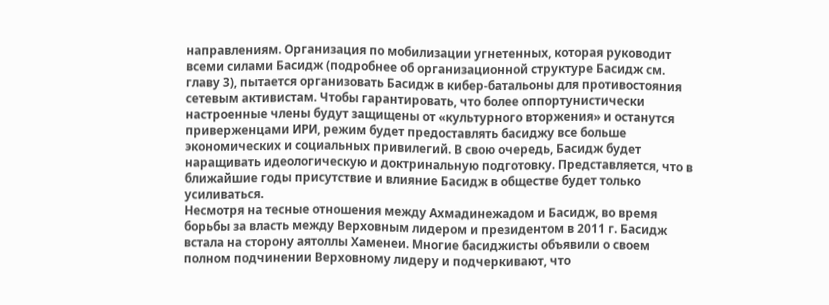направлениям. Организация по мобилизации угнетенных, которая руководит всеми силами Басидж (подробнее об организационной структуре Басидж см. главу 3), пытается организовать Басидж в кибер-батальоны для противостояния сетевым активистам. Чтобы гарантировать, что более оппортунистически настроенные члены будут защищены от «культурного вторжения» и останутся приверженцами ИРИ, режим будет предоставлять басиджу все больше экономических и социальных привилегий. В свою очередь, Басидж будет наращивать идеологическую и доктринальную подготовку. Представляется, что в ближайшие годы присутствие и влияние Басидж в обществе будет только усиливаться.
Несмотря на тесные отношения между Ахмадинежадом и Басидж, во время борьбы за власть между Верховным лидером и президентом в 2011 г. Басидж встала на сторону аятоллы Хаменеи. Многие басиджисты объявили о своем полном подчинении Верховному лидеру и подчеркивают, что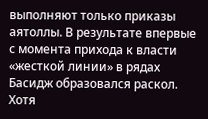выполняют только приказы аятоллы. В результате впервые с момента прихода к власти «жесткой линии» в рядах Басидж образовался раскол. Хотя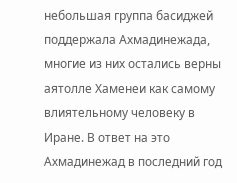небольшая группа басиджей поддержала Ахмадинежада, многие из них остались верны аятолле Хаменеи как самому влиятельному человеку в Иране. В ответ на это Ахмадинежад в последний год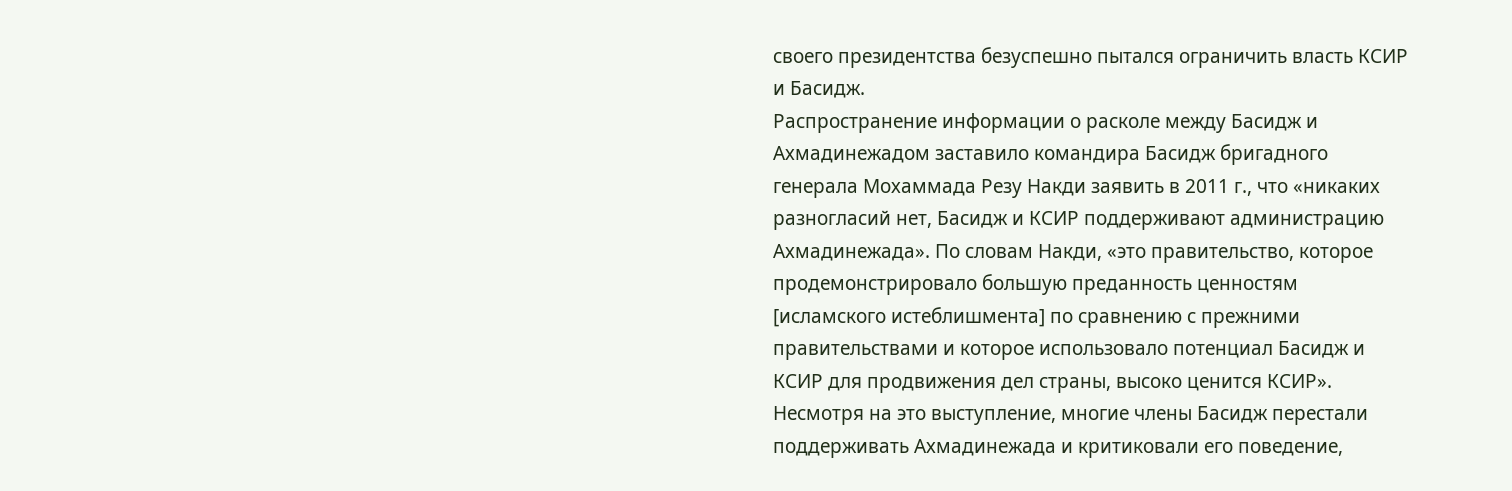своего президентства безуспешно пытался ограничить власть КСИР и Басидж.
Распространение информации о расколе между Басидж и Ахмадинежадом заставило командира Басидж бригадного генерала Мохаммада Резу Накди заявить в 2011 г., что «никаких разногласий нет, Басидж и КСИР поддерживают администрацию Ахмадинежада». По словам Накди, «это правительство, которое продемонстрировало большую преданность ценностям [исламского истеблишмента] по сравнению с прежними правительствами и которое использовало потенциал Басидж и КСИР для продвижения дел страны, высоко ценится КСИР». Несмотря на это выступление, многие члены Басидж перестали поддерживать Ахмадинежада и критиковали его поведение,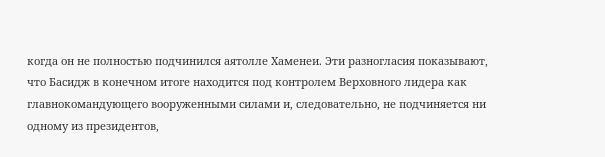когда он не полностью подчинился аятолле Хаменеи. Эти разногласия показывают, что Басидж в конечном итоге находится под контролем Верховного лидера как главнокомандующего вооруженными силами и, следовательно, не подчиняется ни одному из президентов,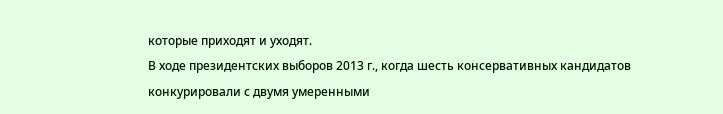которые приходят и уходят.
В ходе президентских выборов 2013 г., когда шесть консервативных кандидатов конкурировали с двумя умеренными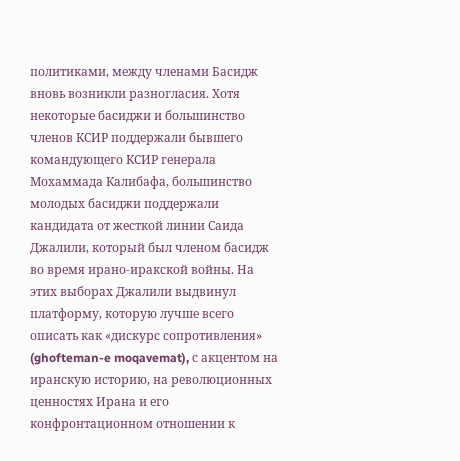политиками, между членами Басидж вновь возникли разногласия. Хотя некоторые басиджи и большинство членов КСИР поддержали бывшего командующего КСИР генерала Мохаммада Калибафа, большинство молодых басиджи поддержали кандидата от жесткой линии Саида Джалили, который был членом басидж во время ирано-иракской войны. На этих выборах Джалили выдвинул платформу, которую лучше всего описать как «дискурс сопротивления» (ghofteman-e moqavemat), с акцентом на иранскую историю, на революционных ценностях Ирана и его конфронтационном отношении к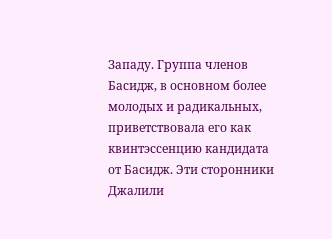Западу. Группа членов Басидж, в основном более молодых и радикальных, приветствовала его как квинтэссенцию кандидата от Басидж. Эти сторонники Джалили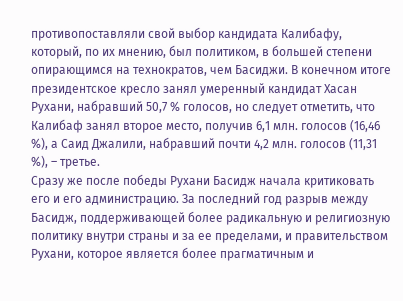противопоставляли свой выбор кандидата Калибафу, который, по их мнению, был политиком, в большей степени опирающимся на технократов, чем Басиджи. В конечном итоге президентское кресло занял умеренный кандидат Хасан Рухани, набравший 50,7 % голосов, но следует отметить, что Калибаф занял второе место, получив 6,1 млн. голосов (16,46 %), а Саид Джалили, набравший почти 4,2 млн. голосов (11,31 %), – третье.
Сразу же после победы Рухани Басидж начала критиковать его и его администрацию. За последний год разрыв между Басидж, поддерживающей более радикальную и религиозную политику внутри страны и за ее пределами, и правительством Рухани, которое является более прагматичным и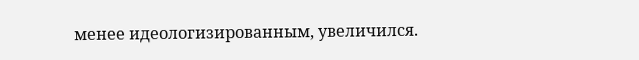менее идеологизированным, увеличился.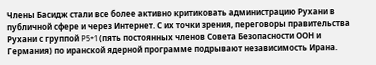Члены Басидж стали все более активно критиковать администрацию Рухани в публичной сфере и через Интернет. С их точки зрения, переговоры правительства Рухани с группой P5+1 (пять постоянных членов Совета Безопасности ООН и Германия) по иранской ядерной программе подрывают независимость Ирана.